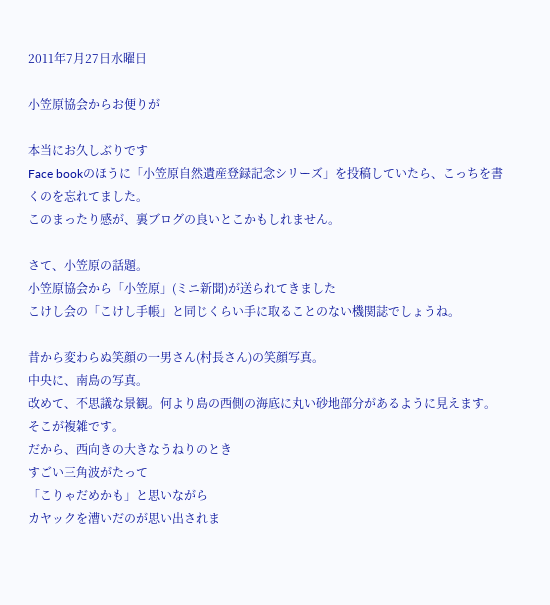2011年7月27日水曜日

小笠原協会からお便りが

本当にお久しぶりです
Face bookのほうに「小笠原自然遺産登録記念シリーズ」を投稿していたら、こっちを書くのを忘れてました。
このまったり感が、裏ブログの良いとこかもしれません。

さて、小笠原の話題。
小笠原協会から「小笠原」(ミニ新聞)が送られてきました
こけし会の「こけし手帳」と同じくらい手に取ることのない機関誌でしょうね。

昔から変わらぬ笑顔の一男さん(村長さん)の笑顔写真。
中央に、南島の写真。
改めて、不思議な景観。何より島の西側の海底に丸い砂地部分があるように見えます。
そこが複雑です。
だから、西向きの大きなうねりのとき
すごい三角波がたって
「こりゃだめかも」と思いながら
カヤックを漕いだのが思い出されま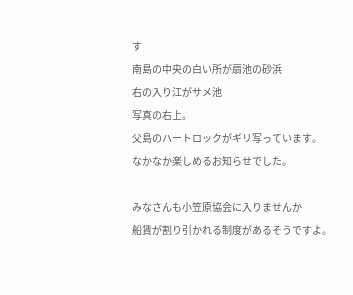す
南島の中央の白い所が扇池の砂浜
右の入り江がサメ池
写真の右上。
父島のハートロックがギリ写っています。
なかなか楽しめるお知らせでした。

みなさんも小笠原協会に入りませんか
船賃が割り引かれる制度があるそうですよ。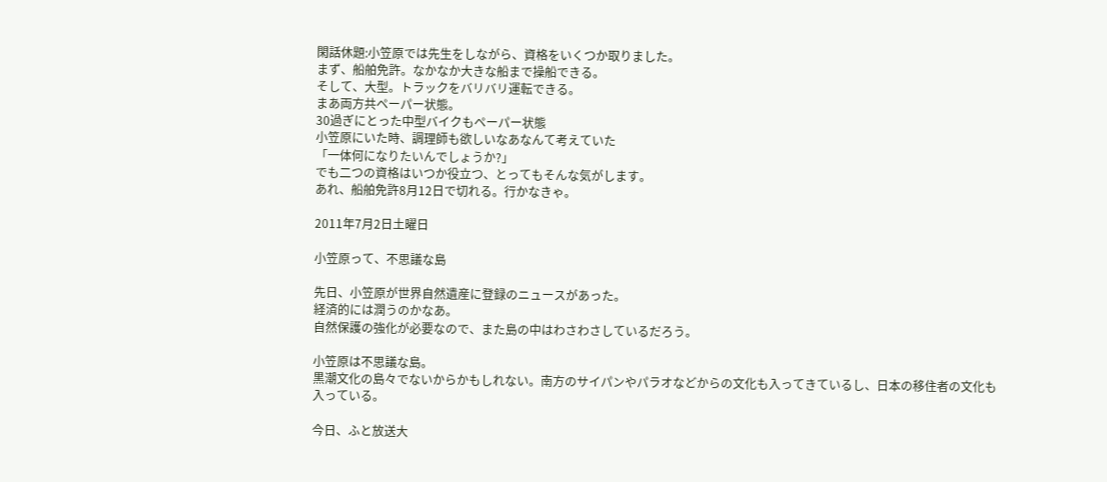閑話休題:小笠原では先生をしながら、資格をいくつか取りました。
まず、船舶免許。なかなか大きな船まで操船できる。
そして、大型。トラックをバリバリ運転できる。
まあ両方共ペーパー状態。
30過ぎにとった中型バイクもペーパー状態
小笠原にいた時、調理師も欲しいなあなんて考えていた
「一体何になりたいんでしょうか?」
でも二つの資格はいつか役立つ、とってもそんな気がします。
あれ、船舶免許8月12日で切れる。行かなきゃ。

2011年7月2日土曜日

小笠原って、不思議な島

先日、小笠原が世界自然遺産に登録のニュースがあった。
経済的には潤うのかなあ。
自然保護の強化が必要なので、また島の中はわさわさしているだろう。

小笠原は不思議な島。
黒潮文化の島々でないからかもしれない。南方のサイパンやパラオなどからの文化も入ってきているし、日本の移住者の文化も入っている。

今日、ふと放送大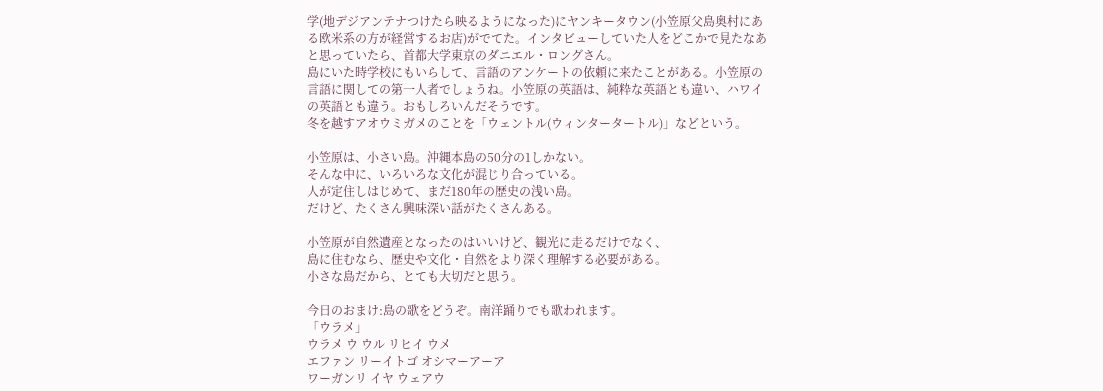学(地デジアンテナつけたら映るようになった)にヤンキータウン(小笠原父島奥村にある欧米系の方が経営するお店)がでてた。インタビューしていた人をどこかで見たなあと思っていたら、首都大学東京のダニエル・ロングさん。
島にいた時学校にもいらして、言語のアンケートの依頼に来たことがある。小笠原の言語に関しての第一人者でしょうね。小笠原の英語は、純粋な英語とも違い、ハワイの英語とも違う。おもしろいんだそうです。
冬を越すアオウミガメのことを「ウェントル(ウィンタータートル)」などという。

小笠原は、小さい島。沖縄本島の50分の1しかない。
そんな中に、いろいろな文化が混じり合っている。
人が定住しはじめて、まだ180年の歴史の浅い島。
だけど、たくさん興味深い話がたくさんある。

小笠原が自然遺産となったのはいいけど、観光に走るだけでなく、
島に住むなら、歴史や文化・自然をより深く理解する必要がある。
小さな島だから、とても大切だと思う。

今日のおまけ:島の歌をどうぞ。南洋踊りでも歌われます。
「ウラメ」
ウラメ ウ ウル リヒイ ウメ
エファン リーイトゴ オシマーアーア
ワーガンリ イヤ ウェアウ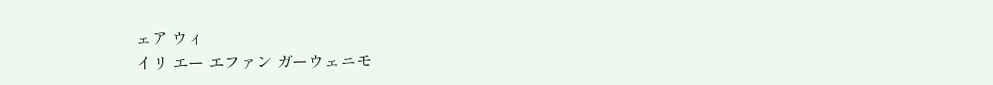ェア ウィ
イリ エー エファン ガーウェニモ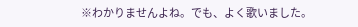※わかりませんよね。でも、よく歌いました。